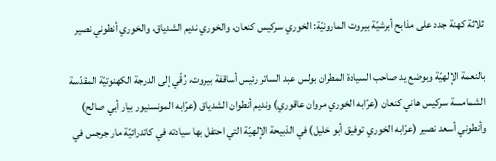ثلاثة كهنة جدد على مذابح أبرشيّة بيروت المارونيّة: الخوري سركيس كنعان، والخوري نديم الشدياق، والخوري أنطوني نصير

بالنعمة الإلهيّة وبوضع يد صاحب السيادة المطران بولس عبد الساتر رئيس أساقفة بيروت، رُقّي إلى الدرجة الكهنوتيّة المقدّسة الشمامسة سركيس هاني كنعان (عرّابه الخوري مروان عاقوري) ونديم أنطوان الشدياق (عرّابه المونسنيور بيار أبي صالح) وأنطوني أسعد نصير (عرّابه الخوري توفيق أبو خليل) في الذبيحة الإلهيّة التي احتفل بها سيادته في كاتدرائيّة مار جرجس في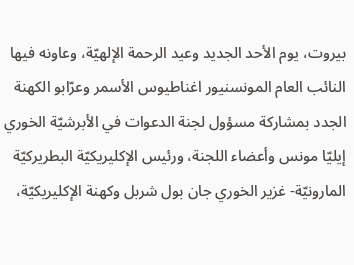بيروت، يوم الأحد الجديد وعيد الرحمة الإلهيّة، وعاونه فيها النائب العام المونسنيور اغناطيوس الأسمر وعرّابو الكهنة الجدد بمشاركة مسؤول لجنة الدعوات في الأبرشيّة الخوري إيليّا مونس وأعضاء اللجنة، ورئيس الإكليريكيّة البطريركيّة المارونيّة- غزير الخوري جان بول شربل وكهنة الإكليريكيّة،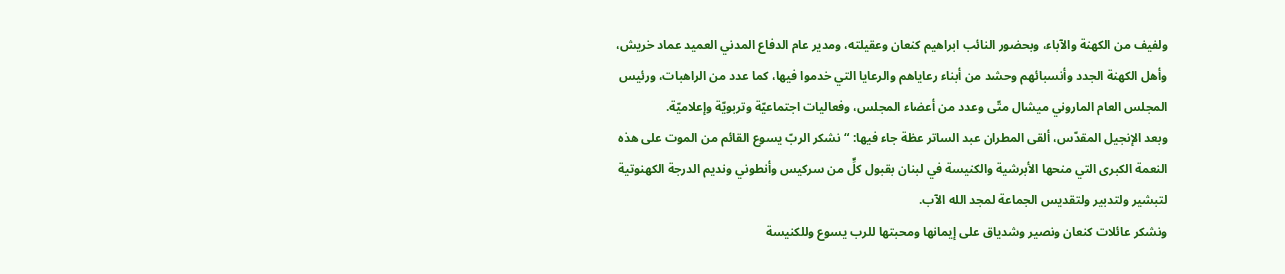ولفيف من الكهنة والآباء، وبحضور النائب ابراهيم كنعان وعقيلته، ومدير عام الدفاع المدني العميد عماد خريش، وأهل الكهنة الجدد وأنسبائهم وحشد من أبناء رعاياهم والرعايا التي خدموا فيها، كما عدد من الراهبات، ورئيس المجلس العام الماروني ميشال متّى وعدد من أعضاء المجلس، وفعاليات اجتماعيّة وتربويّة وإعلاميّة.
وبعد الإنجيل المقدّس، ألقى المطران عبد الساتر عظة جاء فيها: “نشكر الربّ يسوع القائم من الموت على هذه النعمة الكبرى التي منحها الأبرشية والكنيسة في لبنان بقبول كلٍّ من سركيس وأنطوني ونديم الدرجة الكهنوتية لتبشير ولتدبير ولتقديس الجماعة لمجد الله الآب.
ونشكر عائلات كنعان ونصير وشدياق على إيمانها ومحبتها للرب يسوع وللكنيسة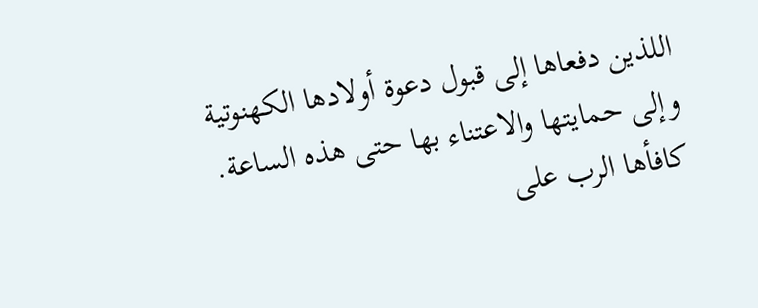اللذين دفعاها إلى قبول دعوة أولادها الكهنوتية وإلى حمايتها والاعتناء بها حتى هذه الساعة. كافأها الرب على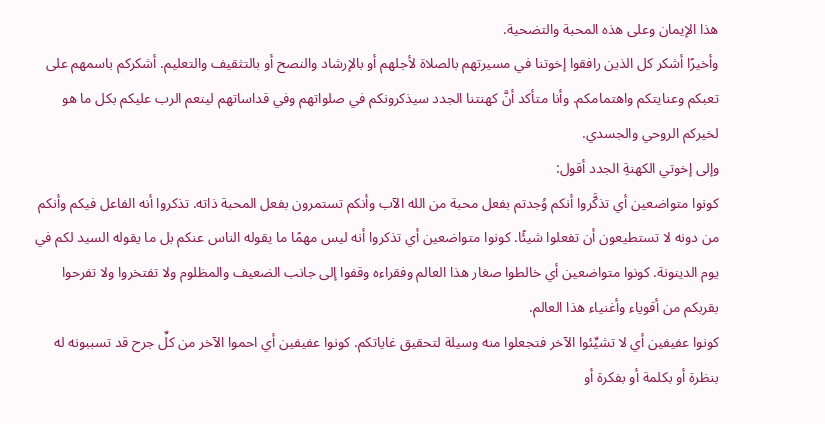هذا الإيمان وعلى هذه المحبة والتضحية.
وأخيرًا أشكر كل الذين رافقوا إخوتنا في مسيرتهم بالصلاة لأجلهم أو بالإرشاد والنصح أو بالتثقيف والتعليم. أشكركم باسمهم على تعبكم وعنايتكم واهتمامكم. وأنا متأكد أنَّ كهنتنا الجدد سيذكرونكم في صلواتهم وفي قداساتهم لينعم الرب عليكم بكل ما هو لخيركم الروحي والجسدي.
وإلى إخوتي الكهنةِ الجدد أقول:
كونوا متواضعين أي تذكَّروا أنكم وُجدتم بفعل محبة من الله الآب وأنكم تستمرون بفعل المحبة ذاته. تذكروا أنه الفاعل فيكم وأنكم من دونه لا تستطيعون أن تفعلوا شيئًا. كونوا متواضعين أي تذكروا أنه ليس مهمًا ما يقوله الناس عنكم بل ما يقوله السيد لكم في يوم الدينونة. كونوا متواضعين أي خالطوا صغار هذا العالم وفقراءه وقفوا إلى جانب الضعيف والمظلوم ولا تفتخروا ولا تفرحوا بقربكم من أقوياء وأغنياء هذا العالم.
كونوا عفيفين أي لا تشيِّئوا الآخر فتجعلوا منه وسيلة لتحقيق غاياتكم. كونوا عفيفين أي احموا الآخر من كلِّ جرح قد تسببونه له بنظرة أو بكلمة أو بفكرة أو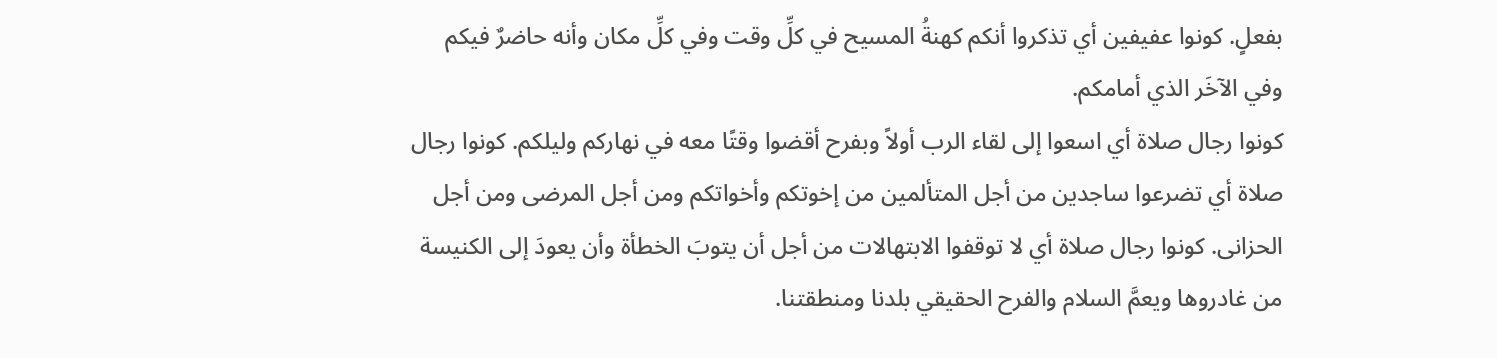بفعلٍ. كونوا عفيفين أي تذكروا أنكم كهنةُ المسيح في كلِّ وقت وفي كلِّ مكان وأنه حاضرٌ فيكم وفي الآخَر الذي أمامكم.
كونوا رجال صلاة أي اسعوا إلى لقاء الرب أولاً وبفرح أقضوا وقتًا معه في نهاركم وليلكم. كونوا رجال صلاة أي تضرعوا ساجدين من أجل المتألمين من إخوتكم وأخواتكم ومن أجل المرضى ومن أجل الحزانى. كونوا رجال صلاة أي لا توقفوا الابتهالات من أجل أن يتوبَ الخطأة وأن يعودَ إلى الكنيسة من غادروها ويعمَّ السلام والفرح الحقيقي بلدنا ومنطقتنا.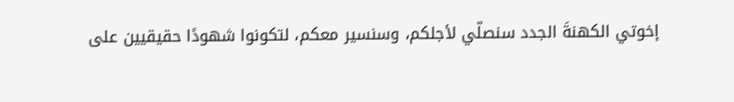إخوتي الكهنةَ الجدد سنصلّي لأجلكم، وسنسير معكم، لتكونوا شهودًا حقيقيين على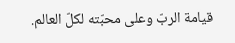قيامة الربّ وعلى محبّته لكلّ العالم.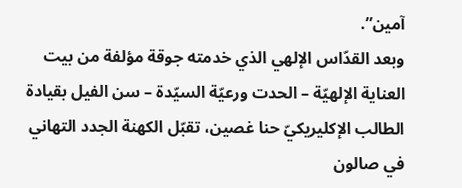آمين”.
وبعد القدّاس الإلهي الذي خدمته جوقة مؤلفة من بيت العناية الإلهيّة – الحدت ورعيّة السيّدة – سن الفيل بقيادة الطالب الإكليريكيّ حنا غصين، تقبّل الكهنة الجدد التهاني في صالون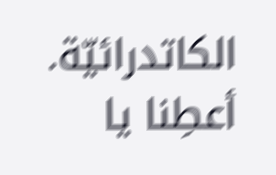الكاتدرائيّة.
أعطِنا يا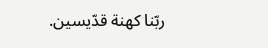ربّنا كهنة قدّيسين.